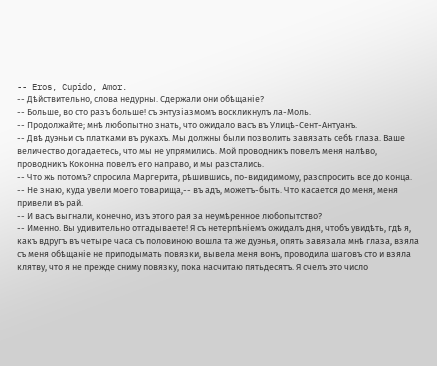-- Eros, Cupido, Amor.
-- Дѣйствительно, слова недурны. Сдержали они обѣщаніе?
-- Больше, во сто разъ больше! съ энтузіазмомъ воскликнулъ ла-Моль.
-- Продолжайте; мнѣ любопытно знать, что ожидало васъ въ Улицѣ-Сент-Антуанъ.
-- Двѣ дуэньи съ платками въ рукахъ. Мы должны были позволить завязать себѣ глаза. Ваше величество догадаетесь, что мы не упрямились. Мой проводникъ повелъ меня налѣво, проводникъ Коконна повелъ его направо, и мы разстались.
-- Что жь потомъ? спросила Маргерита, рѣшившись, по-видидимому, разспросить все до конца.
-- Не знаю, куда увели моего товарища,-- въ адъ, можетъ-быть. Что касается до меня, меня привели въ рай.
-- И васъ выгнали, конечно, изъ этого рая за неумѣренное любопытство?
-- Именно. Вы удивительно отгадываете! Я съ нетерпѣніемъ ожидалъ дня, чтобъ увидѣть, гдѣ я, какъ вдругъ въ четыре часа съ половиною вошла та же дуэнья, опять завязала мнѣ глаза, взяла съ меня обѣщаніе не приподымать повязки, вывела меня вонъ, проводила шаговъ сто и взяла клятву, что я не прежде сниму повязку, пока насчитаю пятьдесятъ. Я счелъ это число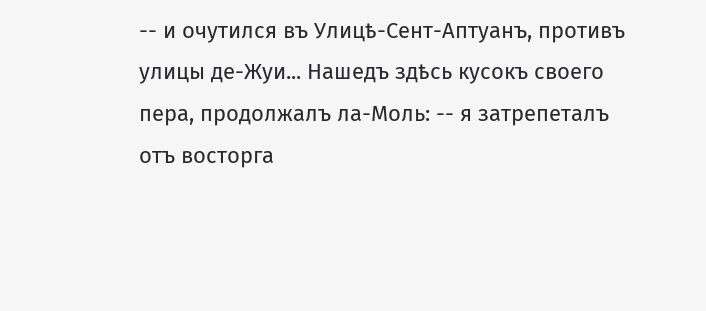-- и очутился въ Улицѣ-Сент-Аптуанъ, противъ улицы де-Жуи... Нашедъ здѣсь кусокъ своего пера, продолжалъ ла-Моль: -- я затрепеталъ отъ восторга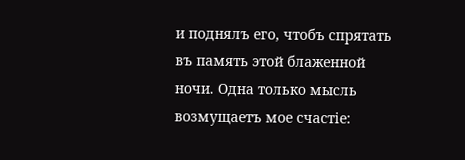и поднялъ его, чтобъ спрятать въ память этой блаженной ночи. Одна только мысль возмущаетъ мое счастіе: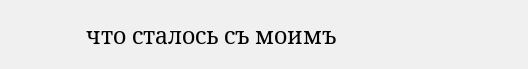что сталось съ моимъ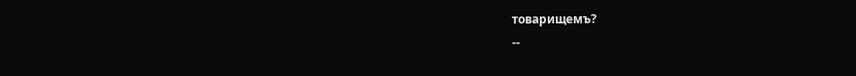товарищемъ?
--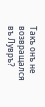Такъ онъ не возвращался въ Лувръ?